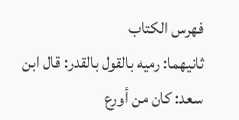فهرس الكتاب
ثانيهما: رميه بالقول بالقدر: قال ابن سعد: كان من أورع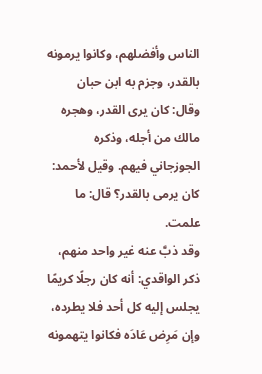الناس وأفضلهم، وكانوا يرمونه بالقدر، وجزم به ابن حبان وقال: كان يرى القدر، وهجره مالك من أجله، وذكره الجوزجاني فيهم. وقيل لأحمد: كان يرمى بالقدر؟ قال: ما علمت.
وقد ذبَّ عنه غير واحد منهم، ذكر الواقدي: أنه كان رجلًا كريمًا يجلس إليه كل أحد فلا يطرده، وإن مَرِض عَادَه فكانوا يتهمونه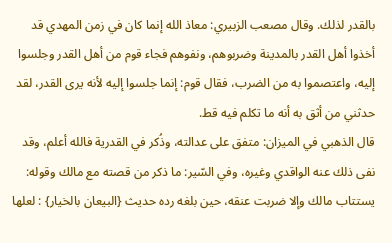بالقدر لذلك. وقال مصعب الزبيري: معاذ الله إنما كان في زمن المهدي قد أخذوا أهل القدر بالمدينة وضربوهم، ونفوهم فجاء قوم من أهل القدر وجلسوا إليه، واعتصموا به من الضرب، فقال قوم: إنما جلسوا إليه لأنه يرى القدر، لقد حدثني من أثق به أنه ما تكلم فيه قط.
قال الذهبي في الميزان: متفق على عدالته، وذُكر في القدرية فالله أعلم، وقد نفى ذلك عنه الواقدي وغيره، وفي السّير: ما ذكر من قصته مع مالك وقوله: يستتاب مالك وإلا ضربت عنقه، حين بلغه رده حديث {البيعان بالخيار} : لعلها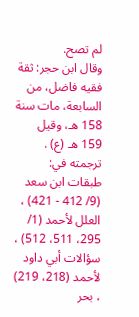لم تصح.
وقال ابن حجر: ثقة فقيه فاضل، من السابعة، مات سنة 158 هـ، وقيل 159 هـ (ع) .
ترجمته في:
طبقات ابن سعد (9/ 412 - 421) ، العلل لأحمد (1/ 295، 511، 512) ، سؤالات أبي داود لأحمد (218، 219) ، بحر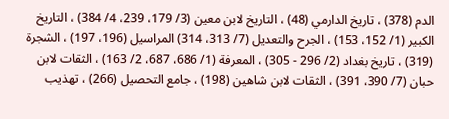الدم (378) ، تاريخ الدارمي (48) ، التاريخ لابن معين (3/ 179، 239، 4/ 384) ، التاريخ الكبير (1/ 152، 153) ، الجرح والتعديل (7/ 313، 314) المراسيل (196، 197) ، الشجرة (319) ، تاريخ بغداد (2/ 296 - 305) ، المعرفة (1/ 686، 687، 2/ 163) ، الثقات لابن حبان (7/ 390، 391) ، الثقات لابن شاهين (198) ، جامع التحصيل (266) ، تهذيب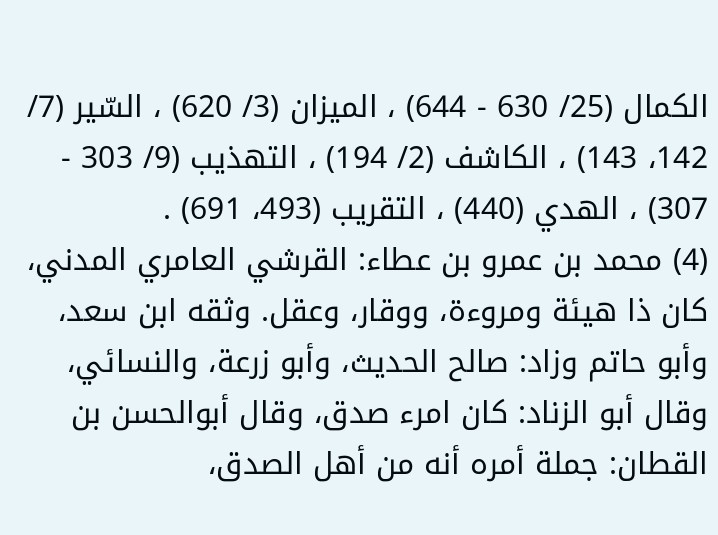الكمال (25/ 630 - 644) ، الميزان (3/ 620) ، السّير (7/ 142، 143) ، الكاشف (2/ 194) ، التهذيب (9/ 303 - 307) ، الهدي (440) ، التقريب (493، 691) .
(4) محمد بن عمرو بن عطاء: القرشي العامري المدني، كان ذا هيئة ومروءة، ووقار، وعقل. وثقه ابن سعد، وأبو حاتم وزاد: صالح الحديث، وأبو زرعة، والنسائي، وقال أبو الزناد: كان امرء صدق، وقال أبوالحسن بن القطان: جملة أمره أنه من أهل الصدق،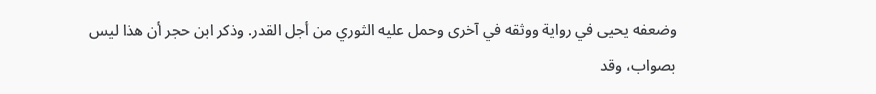وضعفه يحيى في رواية ووثقه في آخرى وحمل عليه الثوري من أجل القدر. وذكر ابن حجر أن هذا ليس بصواب، وقد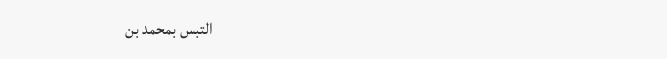التبس بمحمد بن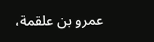عمرو بن علقمة،